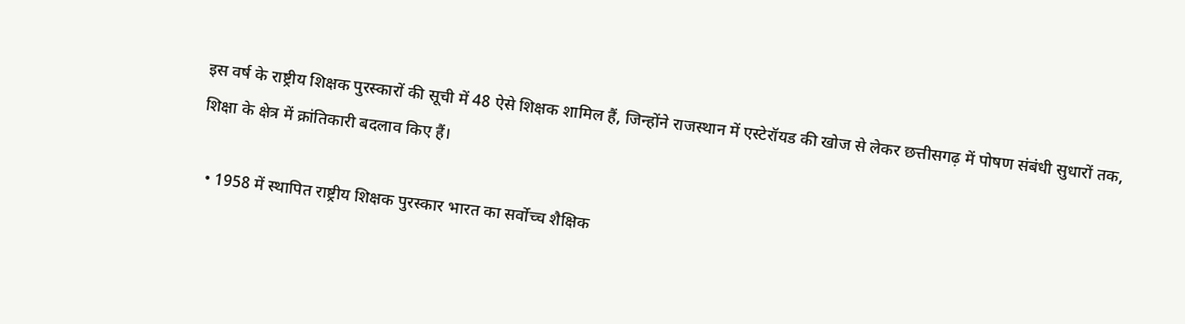इस वर्ष के राष्ट्रीय शिक्षक पुरस्कारों की सूची में 48 ऐसे शिक्षक शामिल हैं, जिन्होंने राजस्थान में एस्टेरॉयड की खोज से लेकर छत्तीसगढ़ में पोषण संबंधी सुधारों तक, शिक्षा के क्षेत्र में क्रांतिकारी बदलाव किए हैं।

  • 1958 में स्थापित राष्ट्रीय शिक्षक पुरस्कार भारत का सर्वोच्च शैक्षिक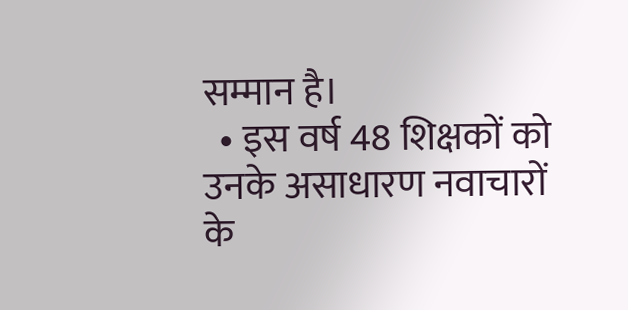सम्मान है।
  • इस वर्ष 48 शिक्षकों को उनके असाधारण नवाचारों के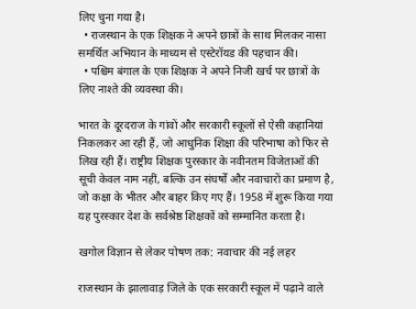लिए चुना गया है।
  • राजस्थान के एक शिक्षक ने अपने छात्रों के साथ मिलकर नासा समर्थित अभियान के माध्यम से एस्टेरॉयड की पहचान की।
  • पश्चिम बंगाल के एक शिक्षक ने अपने निजी खर्च पर छात्रों के लिए नाश्ते की व्यवस्था की।

भारत के दूरदराज के गांवों और सरकारी स्कूलों से ऐसी कहानियां निकलकर आ रही हैं, जो आधुनिक शिक्षा की परिभाषा को फिर से लिख रही हैं। राष्ट्रीय शिक्षक पुरस्कार के नवीनतम विजेताओं की सूची केवल नाम नहीं, बल्कि उन संघर्षों और नवाचारों का प्रमाण है, जो कक्षा के भीतर और बाहर किए गए हैं। 1958 में शुरू किया गया यह पुरस्कार देश के सर्वश्रेष्ठ शिक्षकों को सम्मानित करता है।

खगोल विज्ञान से लेकर पोषण तक: नवाचार की नई लहर

राजस्थान के झालावाड़ जिले के एक सरकारी स्कूल में पढ़ाने वाले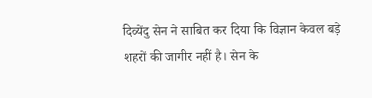दिव्येंदु सेन ने साबित कर दिया कि विज्ञान केवल बड़े शहरों की जागीर नहीं है। सेन के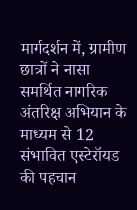मार्गदर्शन में, ग्रामीण छात्रों ने नासा समर्थित नागरिक अंतरिक्ष अभियान के माध्यम से 12 संभावित एस्टेरॉयड की पहचान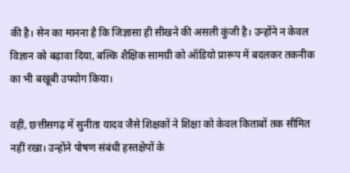की है। सेन का मानना है कि जिज्ञासा ही सीखने की असली कुंजी है। उन्होंने न केवल विज्ञान को बढ़ावा दिया, बल्कि शैक्षिक सामग्री को ऑडियो प्रारूप में बदलकर तकनीक का भी बखूबी उपयोग किया।

वहीं, छत्तीसगढ़ में सुनीता यादव जैसे शिक्षकों ने शिक्षा को केवल किताबों तक सीमित नहीं रखा। उन्होंने पोषण संबंधी हस्तक्षेपों के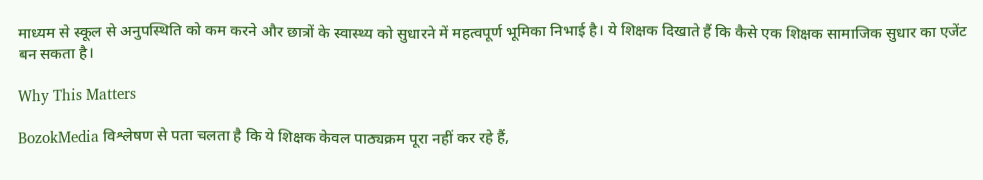माध्यम से स्कूल से अनुपस्थिति को कम करने और छात्रों के स्वास्थ्य को सुधारने में महत्वपूर्ण भूमिका निभाई है। ये शिक्षक दिखाते हैं कि कैसे एक शिक्षक सामाजिक सुधार का एजेंट बन सकता है।

Why This Matters

BozokMedia विश्लेषण से पता चलता है कि ये शिक्षक केवल पाठ्यक्रम पूरा नहीं कर रहे हैं,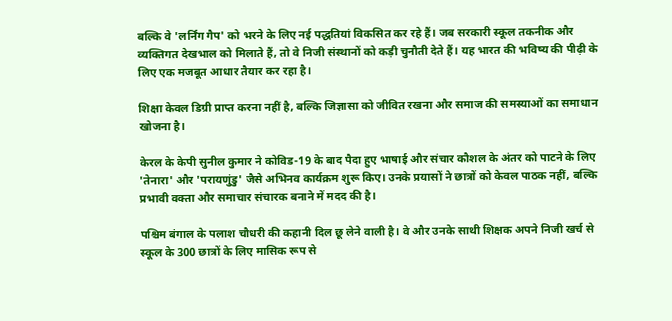बल्कि वे 'लर्निंग गैप' को भरने के लिए नई पद्धतियां विकसित कर रहे हैं। जब सरकारी स्कूल तकनीक और व्यक्तिगत देखभाल को मिलाते हैं, तो वे निजी संस्थानों को कड़ी चुनौती देते हैं। यह भारत की भविष्य की पीढ़ी के लिए एक मजबूत आधार तैयार कर रहा है।

शिक्षा केवल डिग्री प्राप्त करना नहीं है, बल्कि जिज्ञासा को जीवित रखना और समाज की समस्याओं का समाधान खोजना है।

केरल के केपी सुनील कुमार ने कोविड-19 के बाद पैदा हुए भाषाई और संचार कौशल के अंतर को पाटने के लिए 'तेनारा' और 'परायणुंडु' जैसे अभिनव कार्यक्रम शुरू किए। उनके प्रयासों ने छात्रों को केवल पाठक नहीं, बल्कि प्रभावी वक्ता और समाचार संचारक बनाने में मदद की है।

पश्चिम बंगाल के पलाश चौधरी की कहानी दिल छू लेने वाली है। वे और उनके साथी शिक्षक अपने निजी खर्च से स्कूल के 300 छात्रों के लिए मासिक रूप से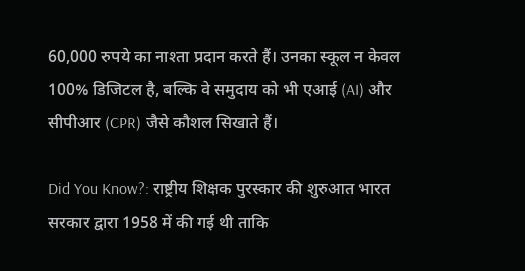60,000 रुपये का नाश्ता प्रदान करते हैं। उनका स्कूल न केवल 100% डिजिटल है, बल्कि वे समुदाय को भी एआई (AI) और सीपीआर (CPR) जैसे कौशल सिखाते हैं।

Did You Know?: राष्ट्रीय शिक्षक पुरस्कार की शुरुआत भारत सरकार द्वारा 1958 में की गई थी ताकि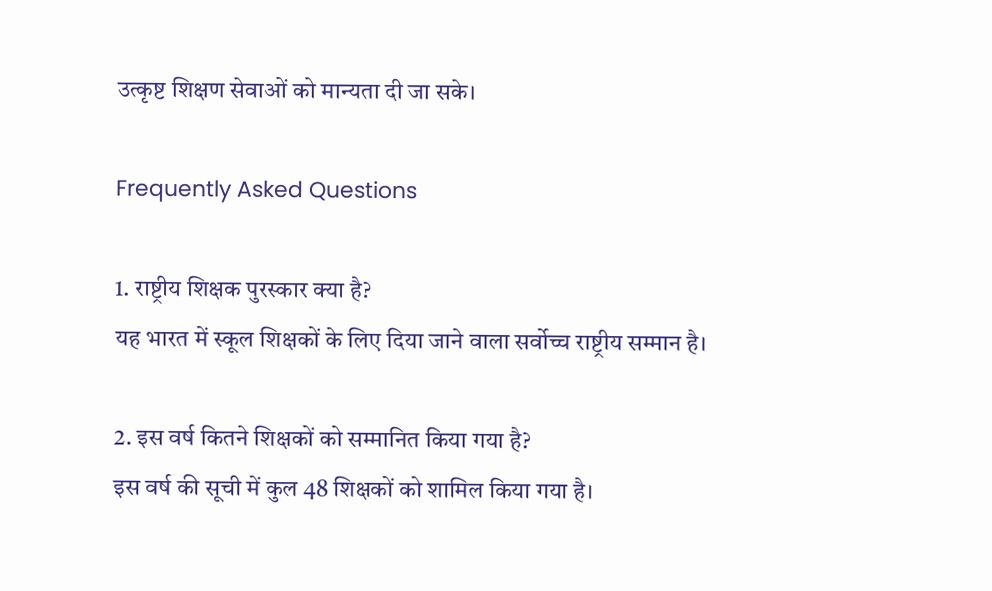उत्कृष्ट शिक्षण सेवाओं को मान्यता दी जा सके।

Frequently Asked Questions

1. राष्ट्रीय शिक्षक पुरस्कार क्या है?
यह भारत में स्कूल शिक्षकों के लिए दिया जाने वाला सर्वोच्च राष्ट्रीय सम्मान है।

2. इस वर्ष कितने शिक्षकों को सम्मानित किया गया है?
इस वर्ष की सूची में कुल 48 शिक्षकों को शामिल किया गया है।